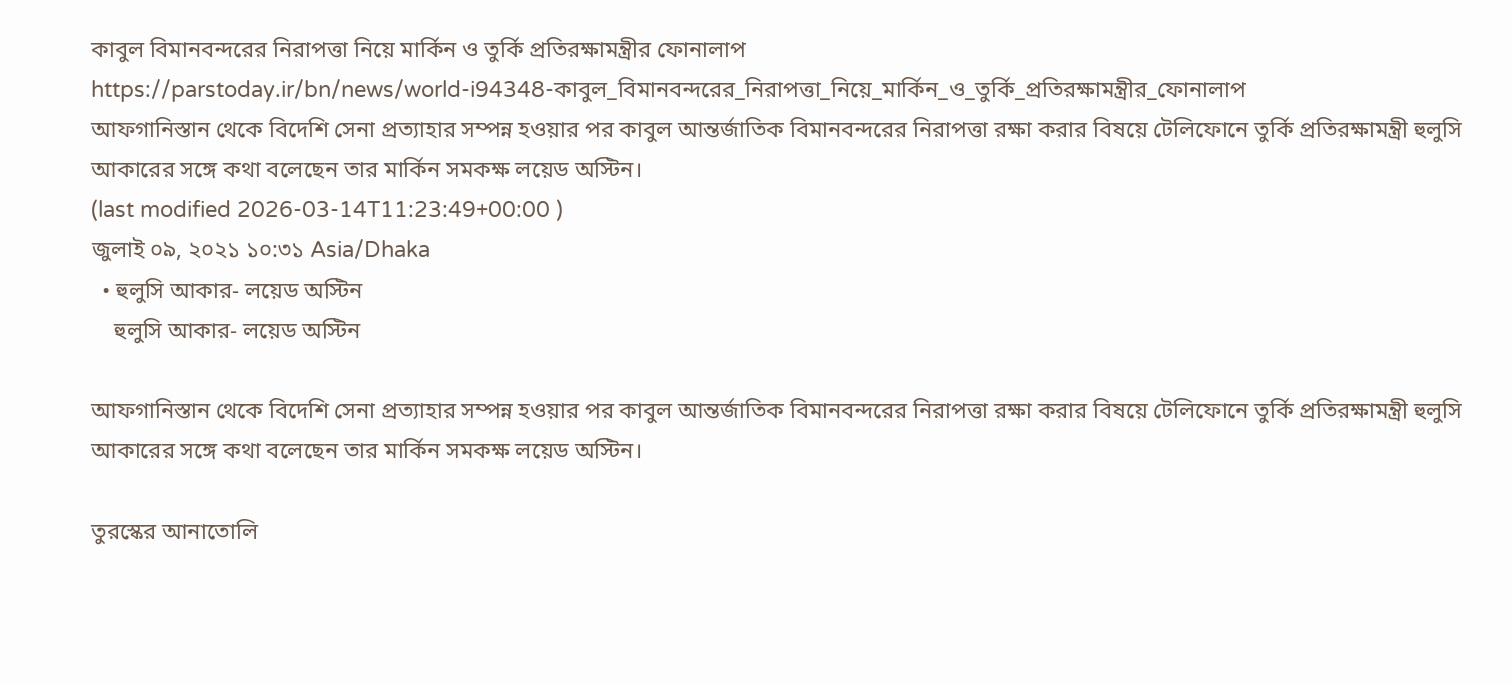কাবুল বিমানবন্দরের নিরাপত্তা নিয়ে মার্কিন ও তুর্কি প্রতিরক্ষামন্ত্রীর ফোনালাপ
https://parstoday.ir/bn/news/world-i94348-কাবুল_বিমানবন্দরের_নিরাপত্তা_নিয়ে_মার্কিন_ও_তুর্কি_প্রতিরক্ষামন্ত্রীর_ফোনালাপ
আফগানিস্তান থেকে বিদেশি সেনা প্রত্যাহার সম্পন্ন হওয়ার পর কাবুল আন্তর্জাতিক বিমানবন্দরের নিরাপত্তা রক্ষা করার বিষয়ে টেলিফোনে তুর্কি প্রতিরক্ষামন্ত্রী হুলুসি আকারের সঙ্গে কথা বলেছেন তার মার্কিন সমকক্ষ লয়েড অস্টিন।
(last modified 2026-03-14T11:23:49+00:00 )
জুলাই ০৯, ২০২১ ১০:৩১ Asia/Dhaka
  • হুলুসি আকার- লয়েড অস্টিন
    হুলুসি আকার- লয়েড অস্টিন

আফগানিস্তান থেকে বিদেশি সেনা প্রত্যাহার সম্পন্ন হওয়ার পর কাবুল আন্তর্জাতিক বিমানবন্দরের নিরাপত্তা রক্ষা করার বিষয়ে টেলিফোনে তুর্কি প্রতিরক্ষামন্ত্রী হুলুসি আকারের সঙ্গে কথা বলেছেন তার মার্কিন সমকক্ষ লয়েড অস্টিন।

তুরস্কের আনাতোলি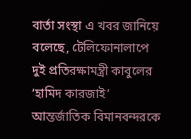বার্তা সংস্থা এ খবর জানিয়ে বলেছে, টেলিফোনালাপে দুই প্রতিরক্ষামন্ত্রী কাবুলের ‘হামিদ কারজাই’ আন্তর্জাতিক বিমানবন্দরকে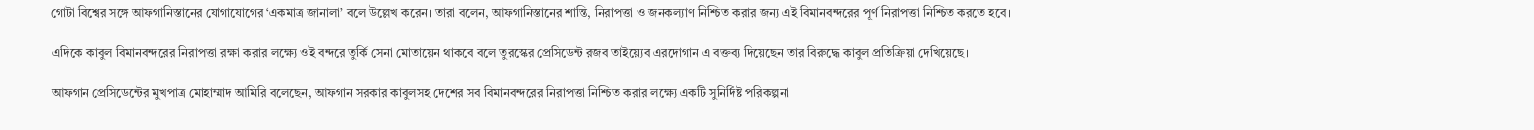গোটা বিশ্বের সঙ্গে আফগানিস্তানের যোগাযোগের ‘একমাত্র জানালা’ বলে উল্লেখ করেন। তারা বলেন, আফগানিস্তানের শান্তি, নিরাপত্তা ও জনকল্যাণ নিশ্চিত করার জন্য এই বিমানবন্দরের পূর্ণ নিরাপত্তা নিশ্চিত করতে হবে।

এদিকে কাবুল বিমানবন্দরের নিরাপত্তা রক্ষা করার লক্ষ্যে ওই বন্দরে তুর্কি সেনা মোতায়েন থাকবে বলে তুরস্কের প্রেসিডেন্ট রজব তাইয়্যেব এরদোগান এ বক্তব্য দিয়েছেন তার বিরুদ্ধে কাবুল প্রতিক্রিয়া দেখিয়েছে।

আফগান প্রেসিডেন্টের মুখপাত্র মোহাম্মাদ আমিরি বলেছেন, আফগান সরকার কাবুলসহ দেশের সব বিমানবন্দরের নিরাপত্তা নিশ্চিত করার লক্ষ্যে একটি সুনির্দিষ্ট পরিকল্পনা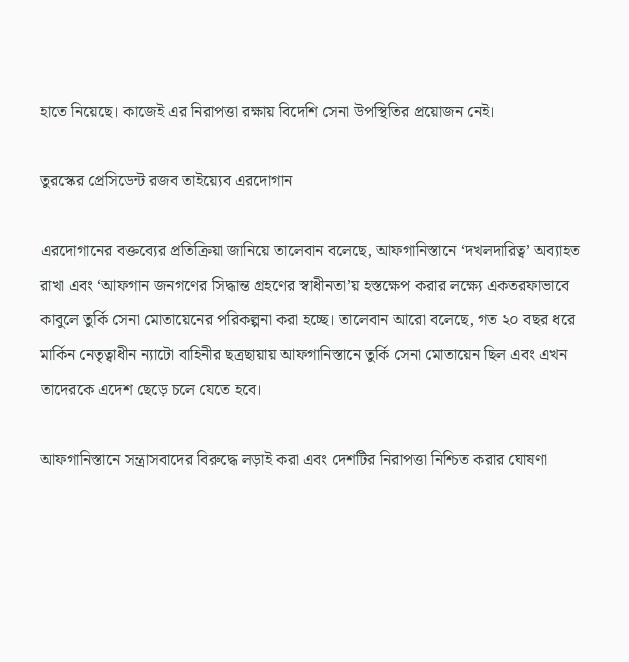হাতে নিয়েছে। কাজেই এর নিরাপত্তা রক্ষায় বিদেশি সেনা উপস্থিতির প্রয়োজন নেই।

তুরস্কের প্রেসিডেন্ট রজব তাইয়্যেব এরদোগান

এরদোগানের বক্তব্যের প্রতিক্রিয়া জানিয়ে তালেবান বলেছে, আফগানিস্তানে ‘দখলদারিত্ব’ অব্যাহত রাখা এবং ‘আফগান জনগণের সিদ্ধান্ত গ্রহণের স্বাধীনতা’য় হস্তক্ষেপ করার লক্ষ্যে একতরফাভাবে কাবুলে তুর্কি সেনা মোতায়েনের পরিকল্পনা করা হচ্ছে। তালেবান আরো বলেছে, গত ২০ বছর ধরে মার্কিন নেতৃত্বাধীন ন্যাটো বাহিনীর ছত্রছায়ায় আফগানিস্তানে তুর্কি সেনা মোতায়েন ছিল এবং এখন তাদেরকে এদেশ ছেড়ে চলে যেতে হবে।

আফগানিস্তানে সন্ত্রাসবাদের বিরুদ্ধে লড়াই করা এবং দেশটির নিরাপত্তা নিশ্চিত করার ঘোষণা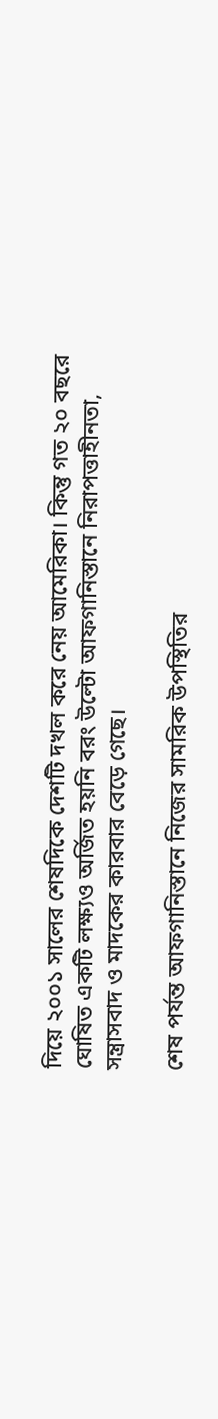দিয়ে ২০০১ সালের শেষদিকে দেশটি দখল করে নেয় আমেরিকা। কিন্তু গত ২০ বছরে ঘোষিত একটি লক্ষ্যও অর্জিত হয়নি বরং উল্টো আফগানিস্তানে নিরাপত্তাহীনতা, সন্ত্রাসবাদ ও মাদকের কারবার বেড়ে গেছে।

শেষ পর্যন্ত আফগানিস্তানে নিজের সামরিক উপস্থিতির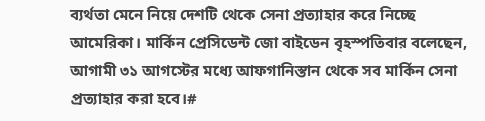ব্যর্থতা মেনে নিয়ে দেশটি থেকে সেনা প্রত্যাহার করে নিচ্ছে আমেরিকা। মার্কিন প্রেসিডেন্ট জো বাইডেন বৃহস্পতিবার বলেছেন, আগামী ৩১ আগস্টের মধ্যে আফগানিস্তান থেকে সব মার্কিন সেনা প্রত্যাহার করা হবে।#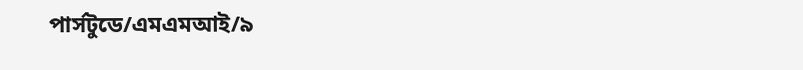পার্সটুডে/এমএমআই/৯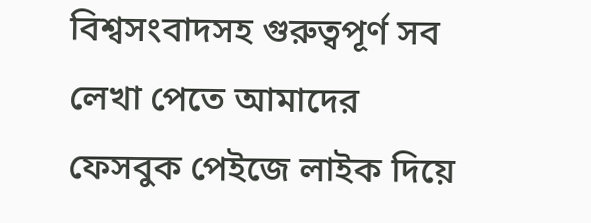বিশ্বসংবাদসহ গুরুত্বপূর্ণ সব লেখা পেতে আমাদের ফেসবুক পেইজে লাইক দিয়ে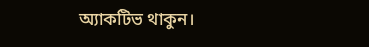অ্যাকটিভ থাকুন।